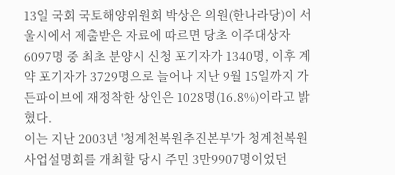13일 국회 국토해양위원회 박상은 의원(한나라당)이 서울시에서 제출받은 자료에 따르면 당초 이주대상자 6097명 중 최초 분양시 신청 포기자가 1340명, 이후 계약 포기자가 3729명으로 늘어나 지난 9월 15일까지 가든파이브에 재정착한 상인은 1028명(16.8%)이라고 밝혔다.
이는 지난 2003년 '청계천복원추진본부'가 청계천복원 사업설명회를 개최할 당시 주민 3만9907명이었던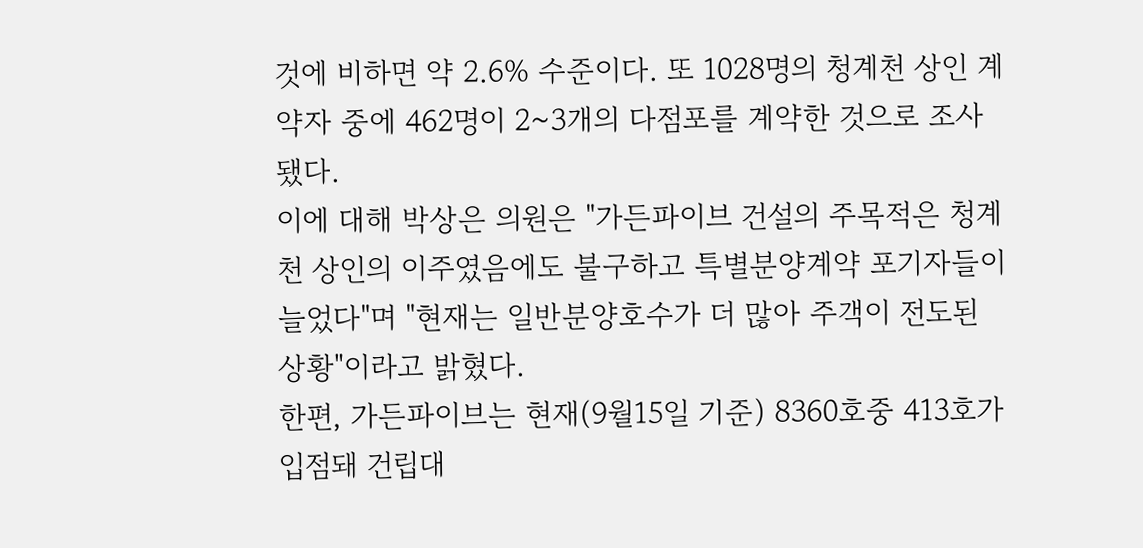것에 비하면 약 2.6% 수준이다. 또 1028명의 청계천 상인 계약자 중에 462명이 2~3개의 다점포를 계약한 것으로 조사됐다.
이에 대해 박상은 의원은 "가든파이브 건설의 주목적은 청계천 상인의 이주였음에도 불구하고 특별분양계약 포기자들이 늘었다"며 "현재는 일반분양호수가 더 많아 주객이 전도된 상황"이라고 밝혔다.
한편, 가든파이브는 현재(9월15일 기준) 8360호중 413호가 입점돼 건립대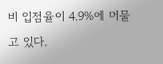비 입점율이 4.9%에 머물고 있다.